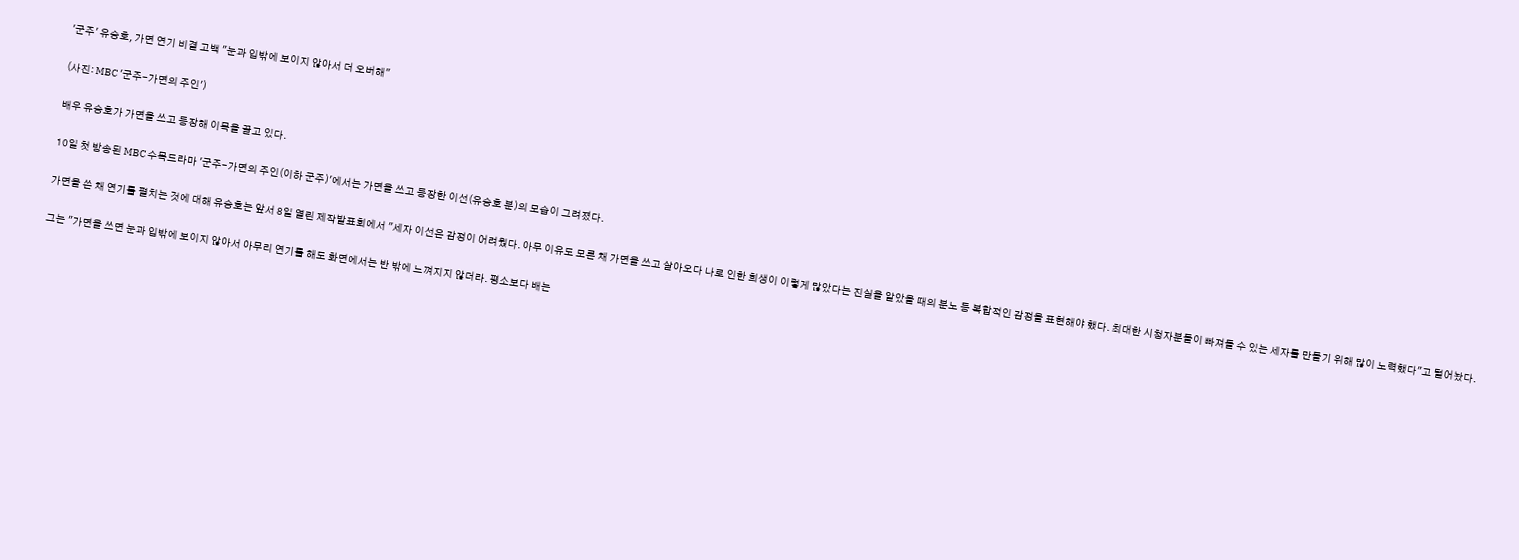'군주' 유승호, 가면 연기 비결 고백 "눈과 입밖에 보이지 않아서 더 오버해"

(사진: MBC '군주-가면의 주인')

배우 유승호가 가면을 쓰고 등장해 이목을 끌고 있다.

10일 첫 방송된 MBC 수목드라마 '군주-가면의 주인(이하 군주)'에서는 가면을 쓰고 등장한 이선(유승호 분)의 모습이 그려졌다.

가면을 쓴 채 연기를 펼치는 것에 대해 유승호는 앞서 8일 열린 제작발표회에서 "세자 이선은 감정이 어려웠다. 아무 이유도 모른 채 가면을 쓰고 살아오다 나로 인한 희생이 이렇게 많았다는 진실을 알았을 때의 분노 등 복합적인 감정을 표현해야 했다. 최대한 시청자분들이 빠져들 수 있는 세자를 만들기 위해 많이 노력했다"고 털어놨다.

그는 "가면을 쓰면 눈과 입밖에 보이지 않아서 아무리 연기를 해도 화면에서는 반 밖에 느껴지지 않더라. 평소보다 배는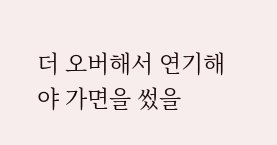더 오버해서 연기해야 가면을 썼을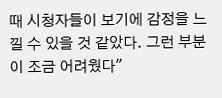때 시청자들이 보기에 감정을 느낄 수 있을 것 같았다. 그런 부분이 조금 어려웠다"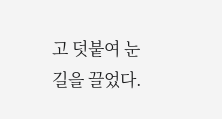고 덧붙여 눈길을 끌었다.